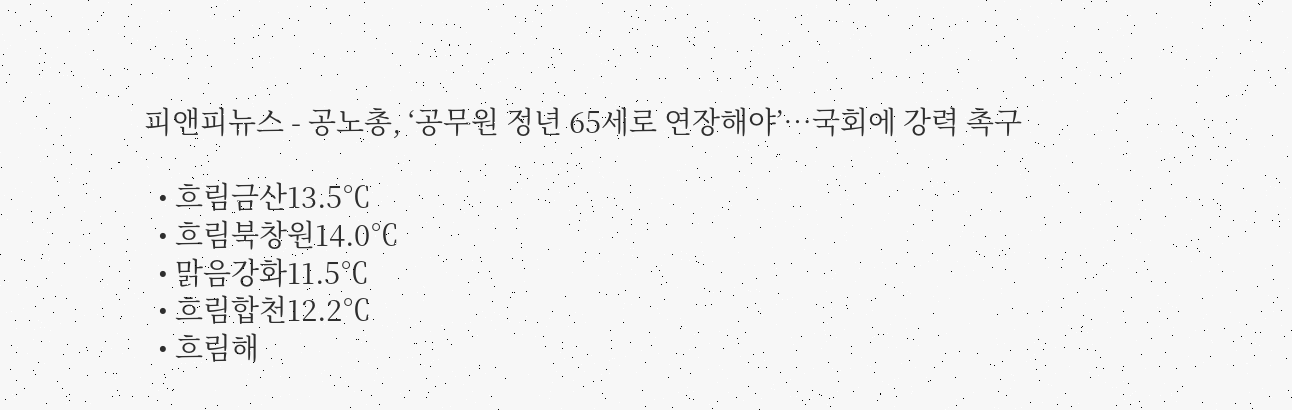피앤피뉴스 - 공노총, ‘공무원 정년 65세로 연장해야’…국회에 강력 촉구

  • 흐림금산13.5℃
  • 흐림북창원14.0℃
  • 맑음강화11.5℃
  • 흐림합천12.2℃
  • 흐림해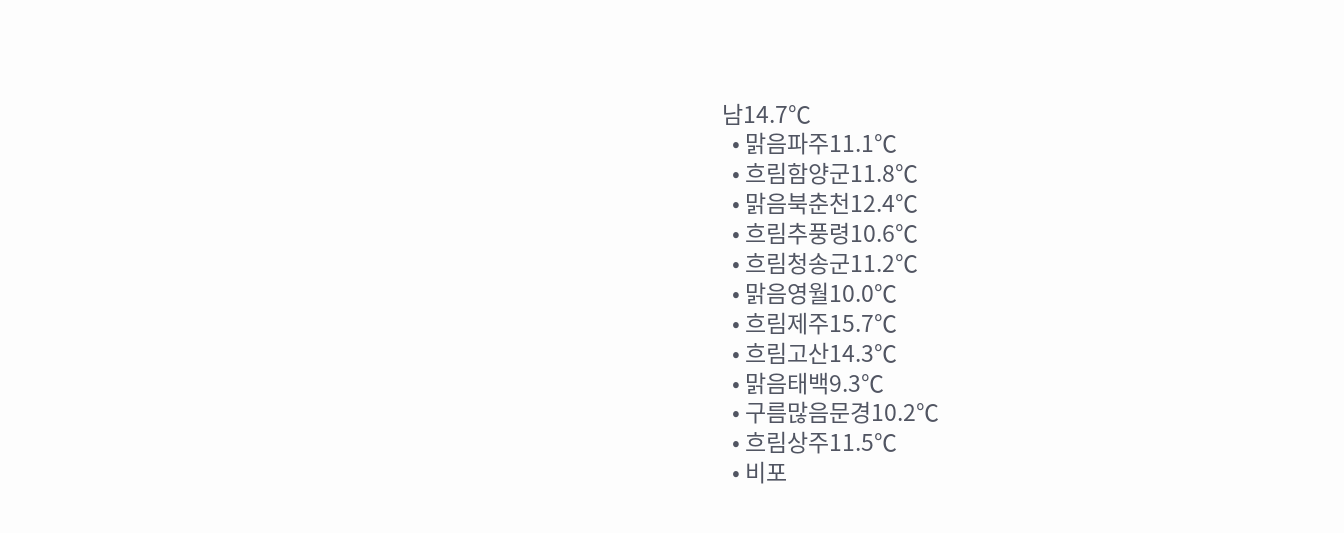남14.7℃
  • 맑음파주11.1℃
  • 흐림함양군11.8℃
  • 맑음북춘천12.4℃
  • 흐림추풍령10.6℃
  • 흐림청송군11.2℃
  • 맑음영월10.0℃
  • 흐림제주15.7℃
  • 흐림고산14.3℃
  • 맑음태백9.3℃
  • 구름많음문경10.2℃
  • 흐림상주11.5℃
  • 비포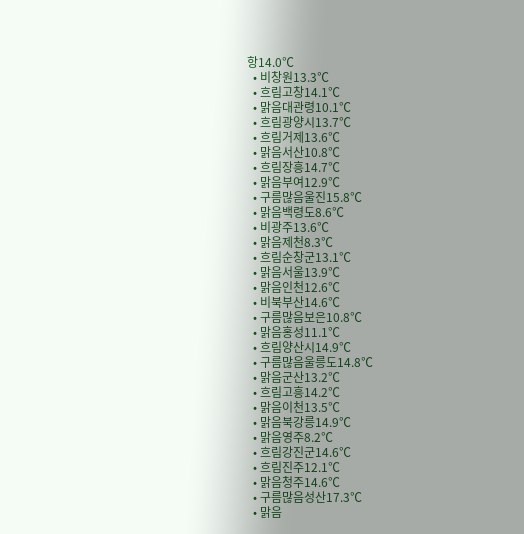항14.0℃
  • 비창원13.3℃
  • 흐림고창14.1℃
  • 맑음대관령10.1℃
  • 흐림광양시13.7℃
  • 흐림거제13.6℃
  • 맑음서산10.8℃
  • 흐림장흥14.7℃
  • 맑음부여12.9℃
  • 구름많음울진15.8℃
  • 맑음백령도8.6℃
  • 비광주13.6℃
  • 맑음제천8.3℃
  • 흐림순창군13.1℃
  • 맑음서울13.9℃
  • 맑음인천12.6℃
  • 비북부산14.6℃
  • 구름많음보은10.8℃
  • 맑음홍성11.1℃
  • 흐림양산시14.9℃
  • 구름많음울릉도14.8℃
  • 맑음군산13.2℃
  • 흐림고흥14.2℃
  • 맑음이천13.5℃
  • 맑음북강릉14.9℃
  • 맑음영주8.2℃
  • 흐림강진군14.6℃
  • 흐림진주12.1℃
  • 맑음청주14.6℃
  • 구름많음성산17.3℃
  • 맑음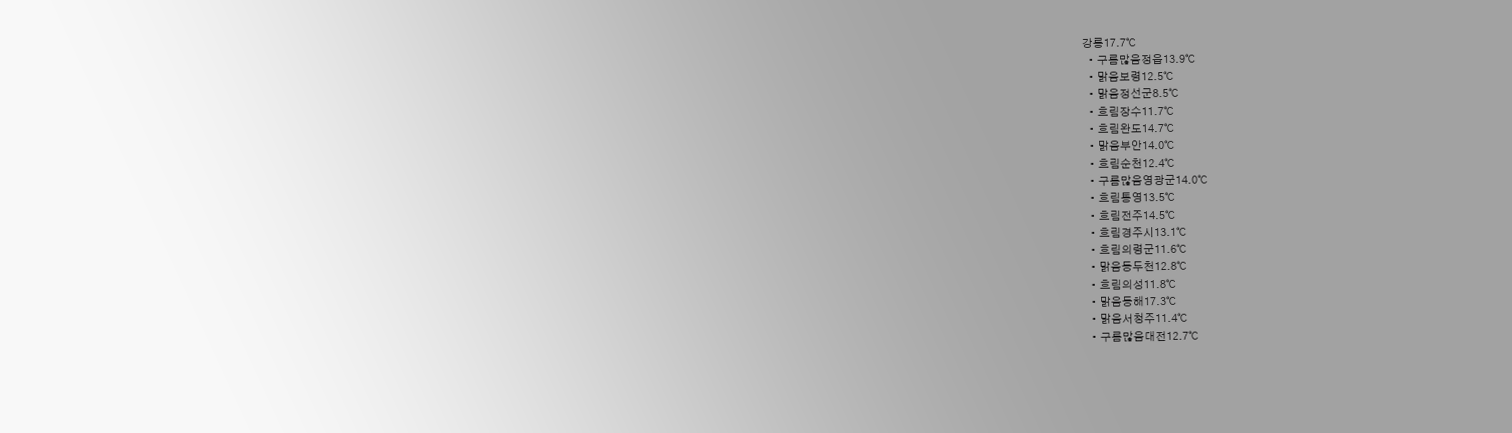강릉17.7℃
  • 구름많음정읍13.9℃
  • 맑음보령12.5℃
  • 맑음정선군8.5℃
  • 흐림장수11.7℃
  • 흐림완도14.7℃
  • 맑음부안14.0℃
  • 흐림순천12.4℃
  • 구름많음영광군14.0℃
  • 흐림통영13.5℃
  • 흐림전주14.5℃
  • 흐림경주시13.1℃
  • 흐림의령군11.6℃
  • 맑음동두천12.8℃
  • 흐림의성11.8℃
  • 맑음동해17.3℃
  • 맑음서청주11.4℃
  • 구름많음대전12.7℃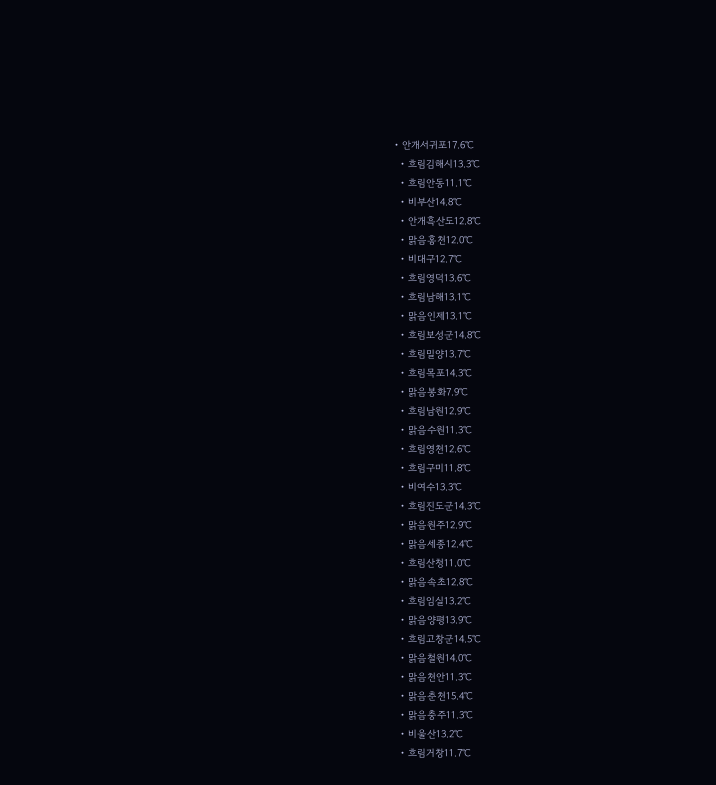• 안개서귀포17.6℃
  • 흐림김해시13.3℃
  • 흐림안동11.1℃
  • 비부산14.8℃
  • 안개흑산도12.8℃
  • 맑음홍천12.0℃
  • 비대구12.7℃
  • 흐림영덕13.6℃
  • 흐림남해13.1℃
  • 맑음인제13.1℃
  • 흐림보성군14.8℃
  • 흐림밀양13.7℃
  • 흐림목포14.3℃
  • 맑음봉화7.9℃
  • 흐림남원12.9℃
  • 맑음수원11.3℃
  • 흐림영천12.6℃
  • 흐림구미11.8℃
  • 비여수13.3℃
  • 흐림진도군14.3℃
  • 맑음원주12.9℃
  • 맑음세종12.4℃
  • 흐림산청11.0℃
  • 맑음속초12.8℃
  • 흐림임실13.2℃
  • 맑음양평13.9℃
  • 흐림고창군14.5℃
  • 맑음철원14.0℃
  • 맑음천안11.3℃
  • 맑음춘천15.4℃
  • 맑음충주11.3℃
  • 비울산13.2℃
  • 흐림거창11.7℃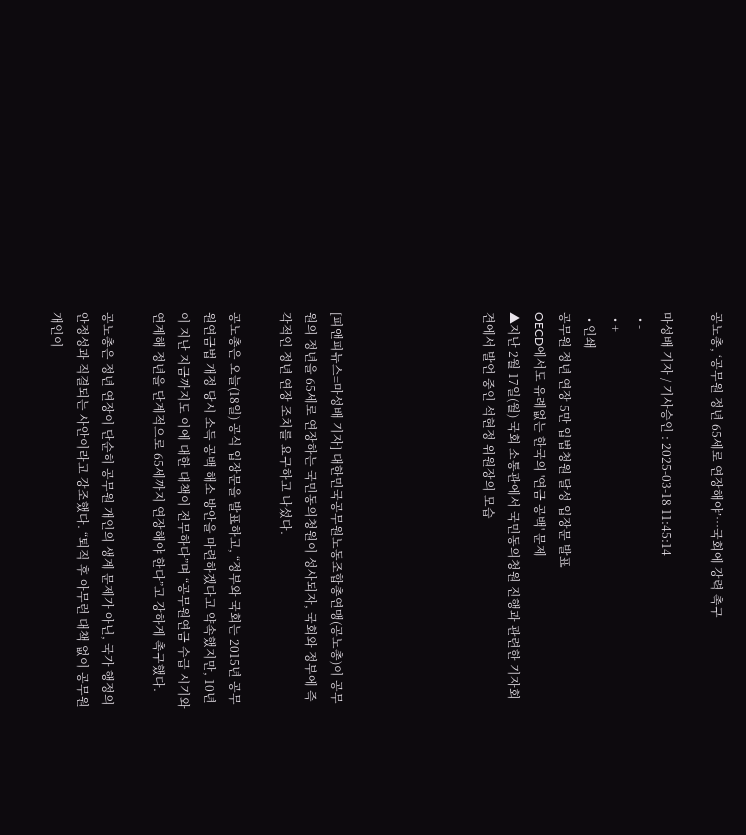공노총, ‘공무원 정년 65세로 연장해야’…국회에 강력 촉구

마성배 기자 / 기사승인 : 2025-03-18 11:45:14
  • -
  • +
  • 인쇄
공무원 정년 연장 5만 입법청원 달성 입장문 발표
OECD에서도 유례없는 한국의 '연금 공백' 문제
▲지난 2월 17일(월) 국회 소통관에서 국민동의청원 진행과 관련한 기자회견에서 발언 중인 석현정 위원장의 모습





[피앤피뉴스=마성배 기자] 대한민국공무원노동조합총연맹(공노총)이 공무원의 정년을 65세로 연장하는 국민동의청원이 성사되자, 국회와 정부에 즉각적인 정년 연장 조치를 요구하고 나섰다.

공노총은 오늘(18일) 공식 입장문을 발표하고, “정부와 국회는 2015년 공무원연금법 개정 당시 소득 공백 해소 방안을 마련하겠다고 약속했지만, 10년이 지난 지금까지도 이에 대한 대책이 전무하다”며 “공무원연금 수급 시기와 연계해 정년을 단계적으로 65세까지 연장해야 한다”고 강하게 촉구했다.

공노총은 정년 연장이 단순히 공무원 개인의 생계 문제가 아닌, 국가 행정의 안정성과 직결되는 사안이라고 강조했다. “퇴직 후 아무런 대책 없이 공무원 개인이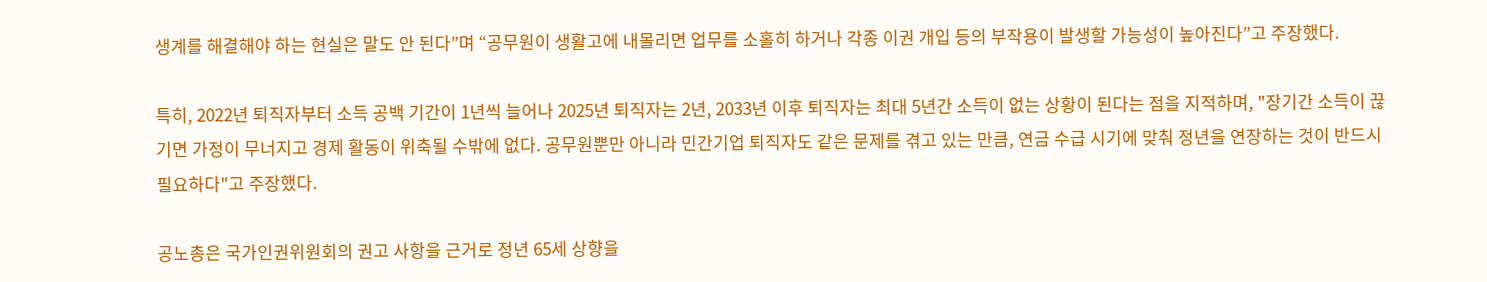생계를 해결해야 하는 현실은 말도 안 된다”며 “공무원이 생활고에 내몰리면 업무를 소홀히 하거나 각종 이권 개입 등의 부작용이 발생할 가능성이 높아진다”고 주장했다.

특히, 2022년 퇴직자부터 소득 공백 기간이 1년씩 늘어나 2025년 퇴직자는 2년, 2033년 이후 퇴직자는 최대 5년간 소득이 없는 상황이 된다는 점을 지적하며, "장기간 소득이 끊기면 가정이 무너지고 경제 활동이 위축될 수밖에 없다. 공무원뿐만 아니라 민간기업 퇴직자도 같은 문제를 겪고 있는 만큼, 연금 수급 시기에 맞춰 정년을 연장하는 것이 반드시 필요하다"고 주장했다.

공노총은 국가인권위원회의 권고 사항을 근거로 정년 65세 상향을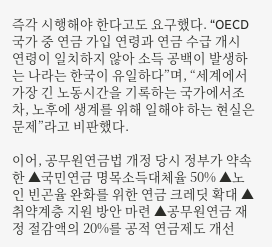즉각 시행해야 한다고도 요구했다. “OECD 국가 중 연금 가입 연령과 연금 수급 개시 연령이 일치하지 않아 소득 공백이 발생하는 나라는 한국이 유일하다”며, “세계에서 가장 긴 노동시간을 기록하는 국가에서조차, 노후에 생계를 위해 일해야 하는 현실은 문제”라고 비판했다.

이어, 공무원연금법 개정 당시 정부가 약속한 ▲국민연금 명목소득대체율 50% ▲노인 빈곤율 완화를 위한 연금 크레딧 확대 ▲취약계층 지원 방안 마련 ▲공무원연금 재정 절감액의 20%를 공적 연금제도 개선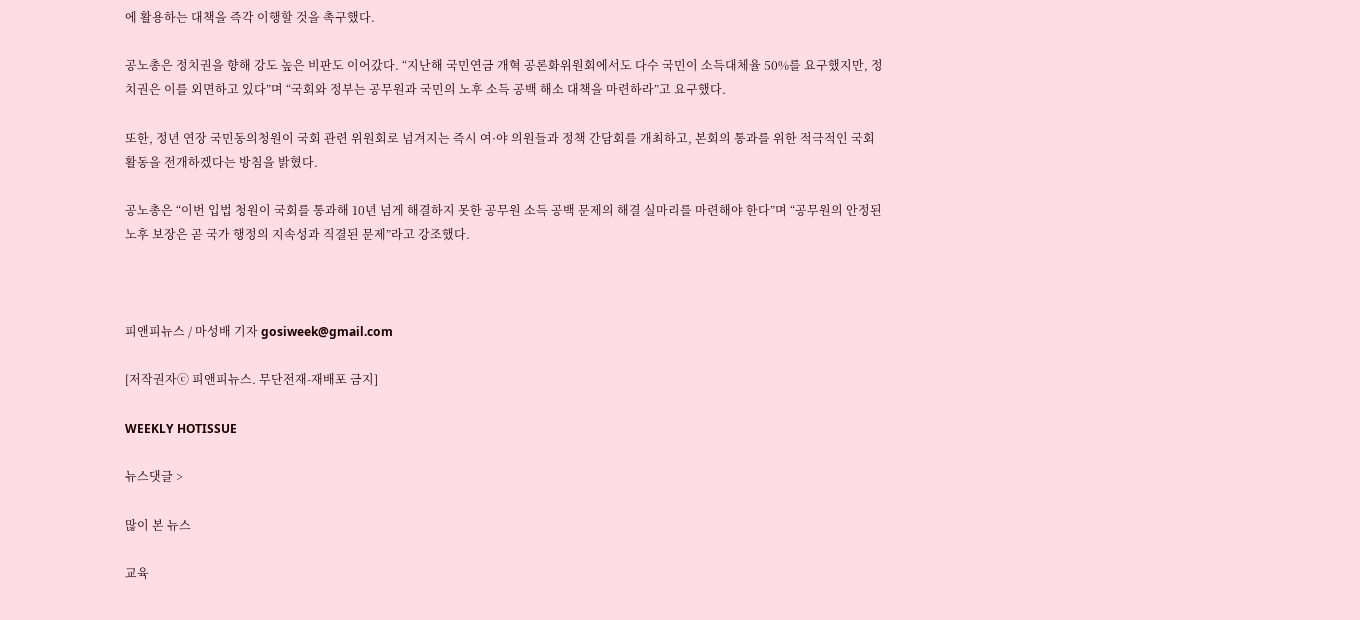에 활용하는 대책을 즉각 이행할 것을 촉구했다.

공노총은 정치권을 향해 강도 높은 비판도 이어갔다. “지난해 국민연금 개혁 공론화위원회에서도 다수 국민이 소득대체율 50%를 요구했지만, 정치권은 이를 외면하고 있다”며 “국회와 정부는 공무원과 국민의 노후 소득 공백 해소 대책을 마련하라”고 요구했다.

또한, 정년 연장 국민동의청원이 국회 관련 위원회로 넘겨지는 즉시 여·야 의원들과 정책 간담회를 개최하고, 본회의 통과를 위한 적극적인 국회 활동을 전개하겠다는 방침을 밝혔다.

공노총은 “이번 입법 청원이 국회를 통과해 10년 넘게 해결하지 못한 공무원 소득 공백 문제의 해결 실마리를 마련해야 한다”며 “공무원의 안정된 노후 보장은 곧 국가 행정의 지속성과 직결된 문제”라고 강조했다.



피앤피뉴스 / 마성배 기자 gosiweek@gmail.com

[저작권자ⓒ 피앤피뉴스. 무단전재-재배포 금지]

WEEKLY HOTISSUE

뉴스댓글 >

많이 본 뉴스

교육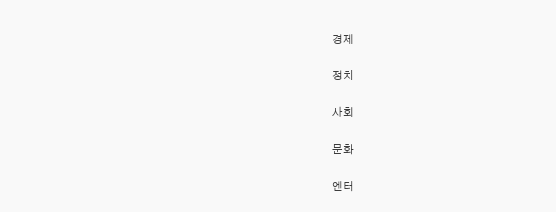경제

정치

사회

문화

엔터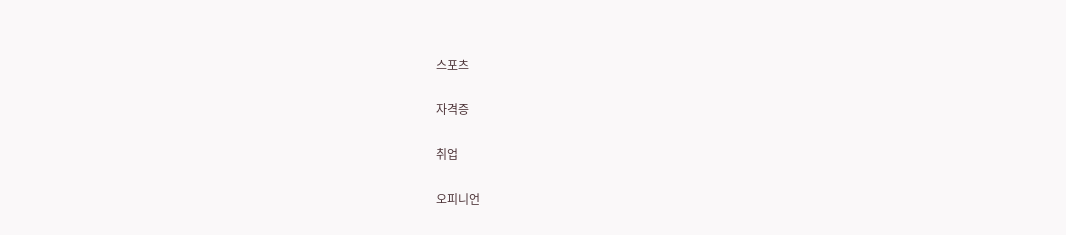스포츠

자격증

취업

오피니언